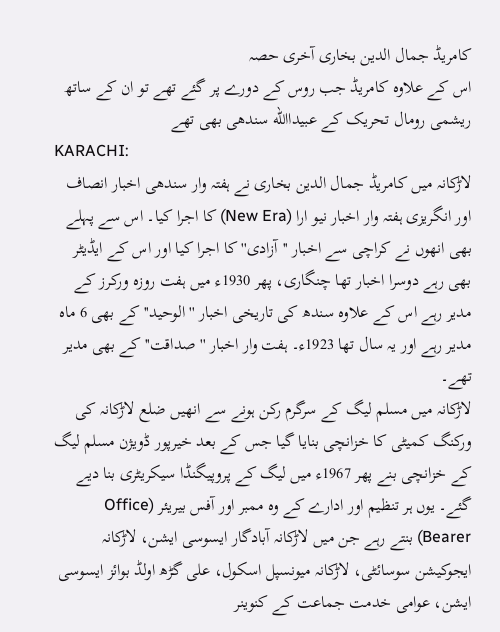کامریڈ جمال الدین بخاری آخری حصہ
اس کے علاوہ کامریڈ جب روس کے دورے پر گئے تھے تو ان کے ساتھ ریشمی رومال تحریک کے عبیداالله سندھی بھی تھے
KARACHI:
لاڑکانہ میں کامریڈ جمال الدین بخاری نے ہفتہ وار سندھی اخبار انصاف اور انگریزی ہفتہ وار اخبار نیو ارا (New Era) کا اجرا کیا۔ اس سے پہلے بھی انھوں نے کراچی سے اخبار ''آزادی'' کا اجرا کیا اور اس کے ایڈیٹر بھی رہے دوسرا اخبار تھا چنگاری، پھر 1930ء میں ہفت روزہ ورکرز کے مدیر رہے اس کے علاوہ سندھ کی تاریخی اخبار ''الوحید'' کے بھی 6 ماہ مدیر رہے اور یہ سال تھا 1923ء۔ ہفت وار اخبار ''صداقت'' کے بھی مدیر تھے۔
لاڑکانہ میں مسلم لیگ کے سرگرم رکن ہونے سے انھیں ضلع لاڑکانہ کی ورکنگ کمیٹی کا خزانچی بنایا گیا جس کے بعد خیرپور ڈویژن مسلم لیگ کے خزانچی بنے پھر 1967ء میں لیگ کے پروپیگنڈا سیکریٹری بنا دیے گئے۔ یوں ہر تنظیم اور ادارے کے وہ ممبر اور آفس بیریئر (Office Bearer) بنتے رہے جن میں لاڑکانہ آبادگار ایسوسی ایشن، لاڑکانہ ایجوکیشن سوسائٹی، لاڑکانہ میونسپل اسکول، علی گڑھ اولڈ بوائز ایسوسی ایشن، عوامی خدمت جماعت کے کنوینر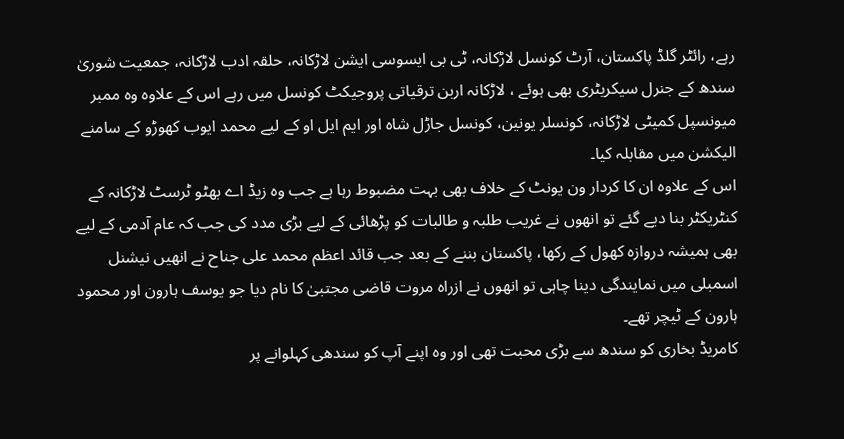رہے، رائٹر گلڈ پاکستان، آرٹ کونسل لاڑکانہ، ٹی بی ایسوسی ایشن لاڑکانہ، حلقہ ادب لاڑکانہ، جمعیت شوریٰ سندھ کے جنرل سیکریٹری بھی ہوئے ، لاڑکانہ اربن ترقیاتی پروجیکٹ کونسل میں رہے اس کے علاوہ وہ ممبر میونسپل کمیٹی لاڑکانہ، کونسلر یونین، کونسل جاڑل شاہ اور ایم ایل او کے لیے محمد ایوب کھوڑو کے سامنے الیکشن میں مقابلہ کیا۔
اس کے علاوہ ان کا کردار ون یونٹ کے خلاف بھی بہت مضبوط رہا ہے جب وہ زیڈ اے بھٹو ٹرسٹ لاڑکانہ کے کنٹریکٹر بنا دیے گئے تو انھوں نے غریب طلبہ و طالبات کو پڑھائی کے لیے بڑی مدد کی جب کہ عام آدمی کے لیے بھی ہمیشہ دروازہ کھول کے رکھا، پاکستان بننے کے بعد جب قائد اعظم محمد علی جناح نے انھیں نیشنل اسمبلی میں نمایندگی دینا چاہی تو انھوں نے ازراہ مروت قاضی مجتبیٰ کا نام دیا جو یوسف ہارون اور محمود ہارون کے ٹیچر تھے۔
کامریڈ بخاری کو سندھ سے بڑی محبت تھی اور وہ اپنے آپ کو سندھی کہلوانے پر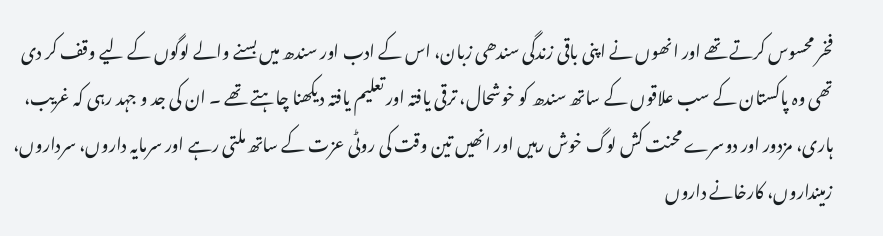فخر محسوس کرتے تھے اور انھوں نے اپنی باقی زندگی سندھی زبان، اس کے ادب اور سندھ میں بسنے والے لوگوں کے لیے وقف کر دی تھی وہ پاکستان کے سب علاقوں کے ساتھ سندھ کو خوشحال، ترقی یافتہ اور تعلیم یافتہ دیکھنا چاہتے تھے ۔ ان کی جد و جہد رہی کہ غریب، ہاری، مزدور اور دوسرے محنت کش لوگ خوش رہیں اور انھیں تین وقت کی روٹی عزت کے ساتھ ملتی رہے اور سرمایہ داروں، سرداروں، زمینداروں، کارخانے داروں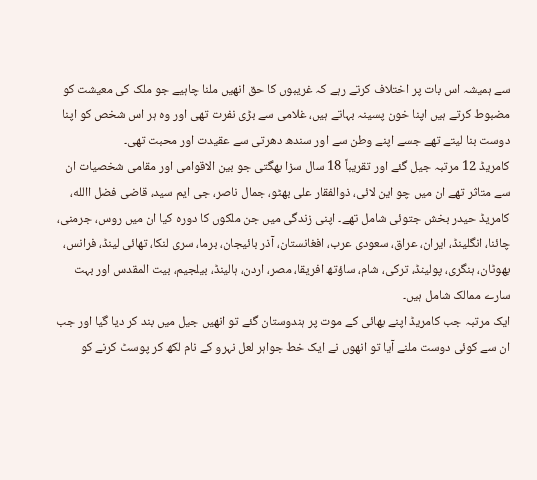سے ہمیشہ اس بات پر اختلاف کرتے رہے کہ غریبوں کا حق انھیں ملنا چاہیے جو ملک کی معیشت کو مضبوط کرتے ہیں اپنا خون پسینہ بہاتے ہیں، غلامی سے بڑی نفرت تھی اور وہ ہر اس شخص کو اپنا دوست بنا لیتے تھے جسے اپنے وطن سے اور سندھ دھرتی سے عقیدت اور محبت تھی۔
کامریڈ 12 مرتبہ جیل گئے اور تقریباً 18 سال سزا بھگتی جو بین الاقوامی اور مقامی شخصیات ان سے متاثر تھے ان میں چو این لائی، ذوالفقار علی بھٹو، جمال ناصر، جی ایم سید، قاضی فضل االله، کامریڈ حیدر بخش جتوئی شامل تھے۔ اپنی زندگی میں جن ملکوں کا دورہ کیا ان میں روس، جرمنی، چائنا، انگلینڈ، ایران، عراق، سعودی عرب، افغانستان، آذر بائیجان، برما، سری لنکا، تھائی لینڈ، فرانس، بھوٹان، ہنگری، پولینڈ، ترکی، شام، ساؤتھ افریقا، مصر، اردن، ہالینڈ، بیلجیم، بیت المقدس اور بہت سارے ممالک شامل ہیں۔
ایک مرتبہ جب کامریڈ اپنے بھائی کے موت پر ہندوستان گئے تو انھیں جیل میں بند کر دیا گیا اور جب ان سے کوئی دوست ملنے آیا تو انھوں نے ایک خط جواہر لعل نہرو کے نام لکھ کر پوسٹ کرنے کو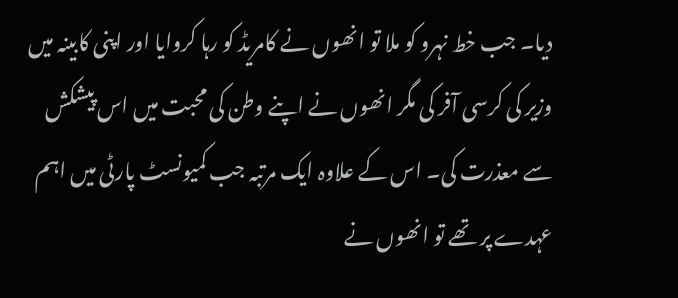دیا۔ جب خط نہرو کو ملا تو انھوں نے کامریڈ کو رہا کروایا اور اپنی کابینہ میں وزیر کی کرسی آفر کی مگر انھوں نے اپنے وطن کی محبت میں اس پیشکش سے معذرت کی۔ اس کے علاوہ ایک مرتبہ جب کمیونسٹ پارٹی میں اہم عہدے پر تھے تو انھوں نے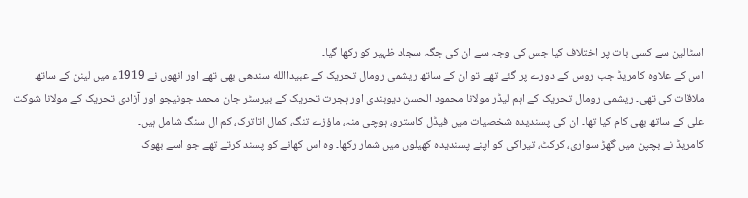اسٹالین سے کسی بات پر اختلاف کیا جس کی وجہ سے ان کی جگہ سجاد ظہیر کو رکھا گیا۔
اس کے علاوہ کامریڈ جب روس کے دورے پر گئے تھے تو ان کے ساتھ ریشمی رومال تحریک کے عبیداالله سندھی بھی تھے اور انھوں نے 1919ء میں لینن کے ساتھ ملاقات کی تھی۔ ریشمی رومال تحریک کے اہم لیڈر مولانا محمود الحسن دیوبندی اور ہجرت تحریک کے بیرسٹر جان محمد جونیجو اور آزادی تحریک کے مولانا شوکت علی کے ساتھ بھی کام کیا تھا۔ ان کی پسندیدہ شخصیات میں فیڈل کاسترو، ہوچی منہ، ماؤزے تنگ، کمال اتاترک، کم ال سنگ شامل ہیں۔
کامریڈ نے بچپن میں گھڑ سواری، کرکٹ، تیراکی کو اپنے پسندیدہ کھیلوں میں شمار رکھا۔ وہ اس کھانے کو پسند کرتے تھے جو اسے بھوک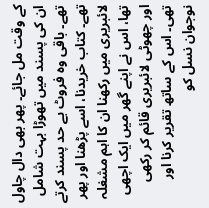کے وقت مل جائے۔ پھر بھی دال چاول ان کی پسند میں تھوڑا بہت شامل تھے۔ باقی وہ فروٹ بے حد پسند کرتے تھے۔ کتاب خریدنا، اسے پڑھنا اور پھر لائبریری میں رکھنا ان کا اہم مشغلہ تھا، اس نے اپنے گھر میں ایک اچھی اور چھوٹی لائبریری قائم کر رکھی تھی۔ اس کے ساتھ تقریر کرنا اور نوجوان نسل کو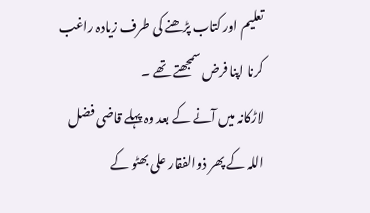تعلیم اور کتاب پڑھنے کی طرف زیادہ راغب کرنا اپنا فرض سمجھتے تھے ۔
لاڑکانہ میں آنے کے بعد وہ پہلے قاضی فضل اللہ کے پھر ذوالفقار علی بھٹو کے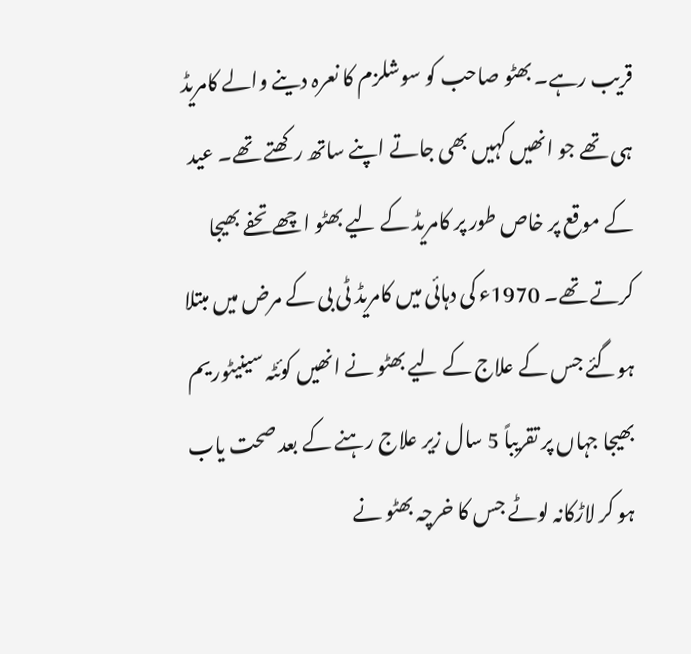قریب رہے۔ بھٹو صاحب کو سوشلزم کا نعرہ دینے والے کامریڈ ہی تھے جو انھیں کہیں بھی جاتے اپنے ساتھ رکھتے تھے۔ عید کے موقع پر خاص طور پر کامریڈ کے لیے بھٹو اچھے تحفے بھیجا کرتے تھے۔ 1970ء کی دہائی میں کامریڈ ٹی بی کے مرض میں مبتلا ہوگئے جس کے علاج کے لیے بھٹو نے انھیں کوئٹہ سینیٹوریم بھیجا جہاں پر تقریباً 5 سال زیر علاج رہنے کے بعد صحت یاب ہو کر لاڑکانہ لوٹے جس کا خرچہ بھٹو نے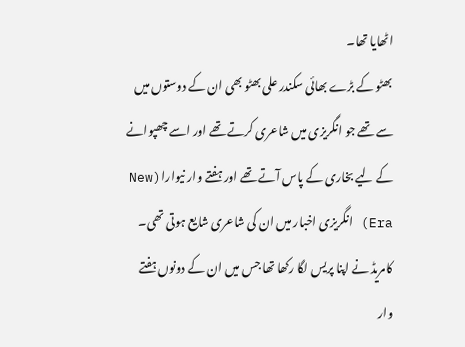اٹھایا تھا۔
بھٹو کے بڑے بھائی سکندر علی بھٹو بھی ان کے دوستوں میں سے تھے جو انگریزی میں شاعری کرتے تھے اور اسے چھپوانے کے لیے بخاری کے پاس آتے تھے اور ہفتے وار نیوارا(New Era) انگریزی اخبار میں ان کی شاعری شایع ہوتی تھی۔ کامریڈ نے اپنا پریس لگا رکھا تھا جس میں ان کے دونوں ہفتے وار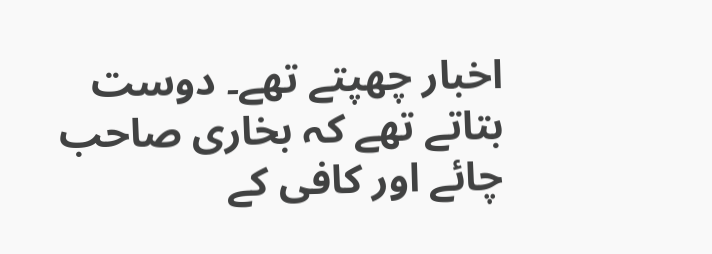اخبار چھپتے تھے۔ دوست بتاتے تھے کہ بخاری صاحب چائے اور کافی کے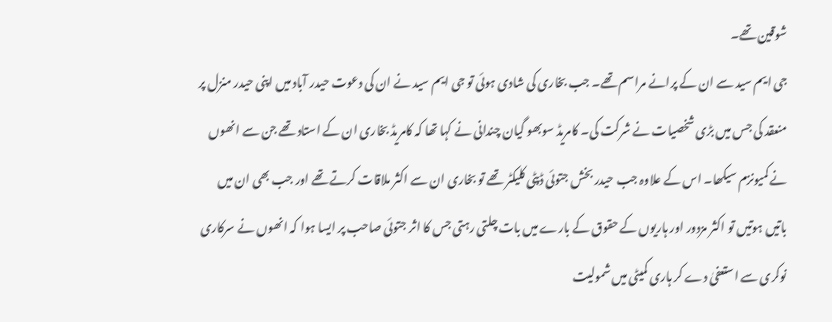شوقین تھے۔
جی ایم سید سے ان کے پرانے مراسم تھے۔ جب بخاری کی شادی ہوئی تو جی ایم سید نے ان کی دعوت حیدر آباد میں اپنی حیدر منزل پر منعقد کی جس میں بڑی شخصیات نے شرکت کی۔ کامریڈ سوبھو گیان چندانی نے کہا تھا کہ کامریڈ بخاری ان کے استاد تھے جن سے انھوں نے کمیونزم سیکھا۔ اس کے علاوہ جب حیدر بخش جتوئی ڈپٹی کلیکٹر تھے تو بخاری ان سے اکثر ملاقات کرتے تھے اور جب بھی ان میں باتیں ہوتیں تو اکثر مزدور اور ہاریوں کے حقوق کے بارے میں بات چلتی رہتی جس کا اثر جتوئی صاحب پر ایسا ہوا کہ انھوں نے سرکاری نوکری سے استعفیٰ دے کر ہاری کمیٹی میں شمولیت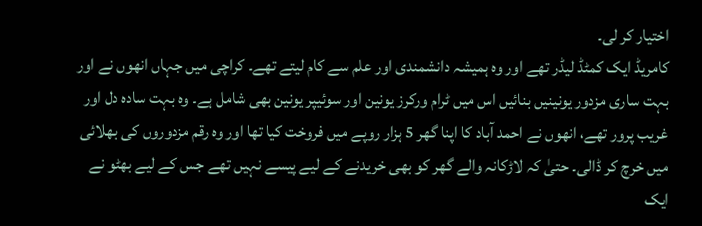اختیار کر لی۔
کامریڈ ایک کمٹڈ لیڈر تھے اور وہ ہمیشہ دانشمندی اور علم سے کام لیتے تھے۔ کراچی میں جہاں انھوں نے اور بہت ساری مزدور یونینیں بنائیں اس میں ٹرام ورکرز یونین اور سوئیپر یونین بھی شامل ہے۔ وہ بہت سادہ دل اور غریب پرور تھے، انھوں نے احمد آباد کا اپنا گھر 5 ہزار روپے میں فروخت کیا تھا اور وہ رقم مزدوروں کی بھلائی میں خرچ کر ڈالی۔ حتیٰ کہ لاڑکانہ والے گھر کو بھی خریدنے کے لیے پیسے نہیں تھے جس کے لیے بھٹو نے ایک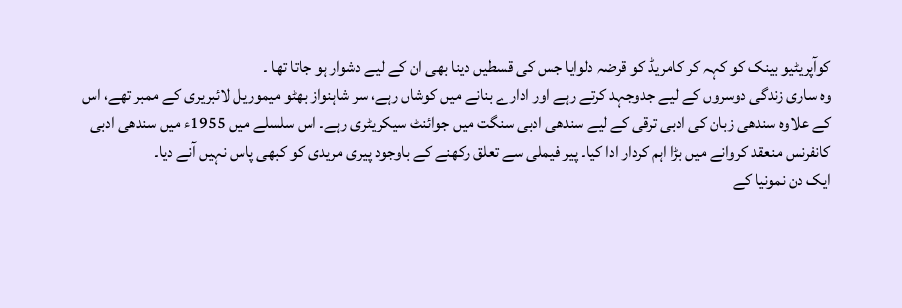کوآپریٹیو بینک کو کہہ کر کامریڈ کو قرضہ دلوایا جس کی قسطیں دینا بھی ان کے لیے دشوار ہو جاتا تھا ۔
وہ ساری زندگی دوسروں کے لیے جدوجہد کرتے رہے اور ادارے بنانے میں کوشاں رہے، سر شاہنواز بھٹو میموریل لائبریری کے ممبر تھے، اس کے علاوہ سندھی زبان کی ادبی ترقی کے لیے سندھی ادبی سنگت میں جوائنٹ سیکریٹری رہے۔ اس سلسلے میں 1955ء میں سندھی ادبی کانفرنس منعقد کروانے میں بڑا اہم کردار ادا کیا۔ پیر فیملی سے تعلق رکھنے کے باوجود پیری مریدی کو کبھی پاس نہیں آنے دیا۔
ایک دن نمونیا کے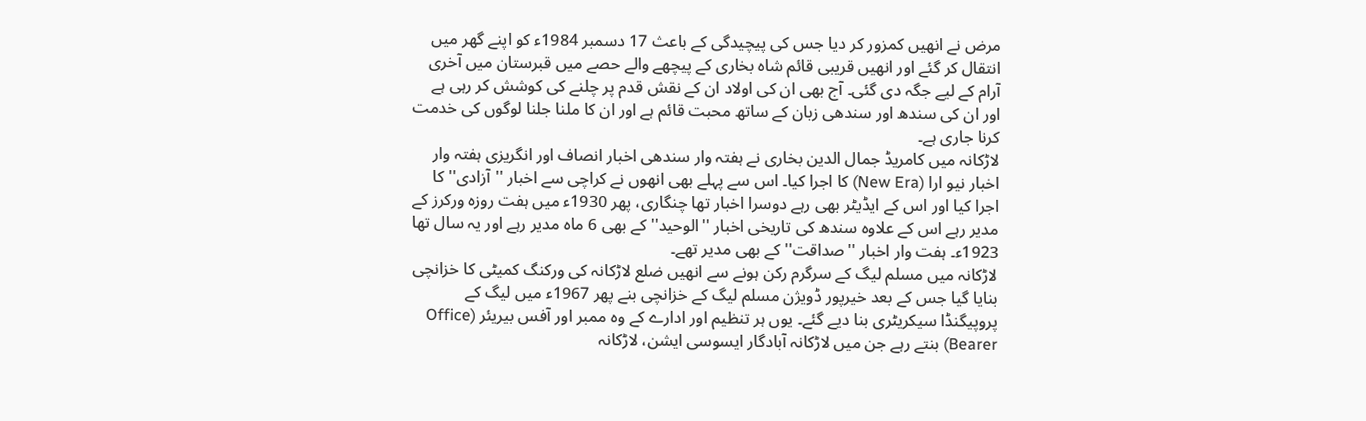مرض نے انھیں کمزور کر دیا جس کی پیچیدگی کے باعث 17 دسمبر 1984ء کو اپنے گھر میں انتقال کر گئے اور انھیں قریبی قائم شاہ بخاری کے پیچھے والے حصے میں قبرستان میں آخری آرام کے لیے جگہ دی گئی۔ آج بھی ان کی اولاد ان کے نقش قدم پر چلنے کی کوشش کر رہی ہے اور ان کی سندھ اور سندھی زبان کے ساتھ محبت قائم ہے اور ان کا ملنا جلنا لوگوں کی خدمت کرنا جاری ہے۔
لاڑکانہ میں کامریڈ جمال الدین بخاری نے ہفتہ وار سندھی اخبار انصاف اور انگریزی ہفتہ وار اخبار نیو ارا (New Era) کا اجرا کیا۔ اس سے پہلے بھی انھوں نے کراچی سے اخبار ''آزادی'' کا اجرا کیا اور اس کے ایڈیٹر بھی رہے دوسرا اخبار تھا چنگاری، پھر 1930ء میں ہفت روزہ ورکرز کے مدیر رہے اس کے علاوہ سندھ کی تاریخی اخبار ''الوحید'' کے بھی 6 ماہ مدیر رہے اور یہ سال تھا 1923ء۔ ہفت وار اخبار ''صداقت'' کے بھی مدیر تھے۔
لاڑکانہ میں مسلم لیگ کے سرگرم رکن ہونے سے انھیں ضلع لاڑکانہ کی ورکنگ کمیٹی کا خزانچی بنایا گیا جس کے بعد خیرپور ڈویژن مسلم لیگ کے خزانچی بنے پھر 1967ء میں لیگ کے پروپیگنڈا سیکریٹری بنا دیے گئے۔ یوں ہر تنظیم اور ادارے کے وہ ممبر اور آفس بیریئر (Office Bearer) بنتے رہے جن میں لاڑکانہ آبادگار ایسوسی ایشن، لاڑکانہ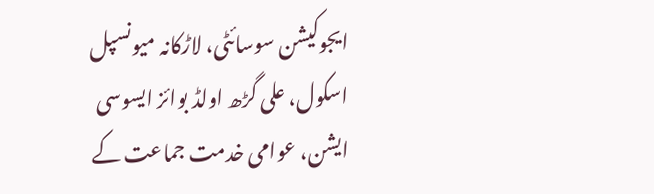ایجوکیشن سوسائٹی، لاڑکانہ میونسپل اسکول، علی گڑھ اولڈ بوائز ایسوسی ایشن، عوامی خدمت جماعت کے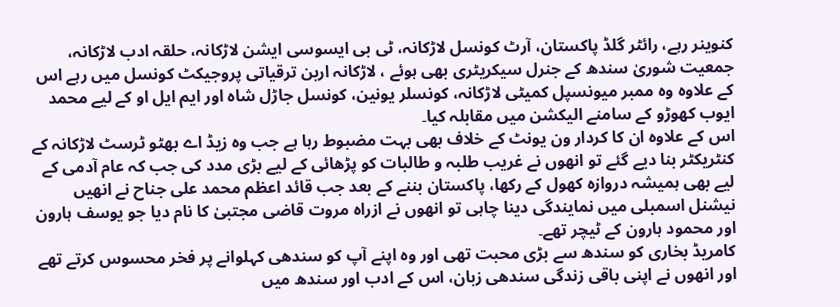کنوینر رہے، رائٹر گلڈ پاکستان، آرٹ کونسل لاڑکانہ، ٹی بی ایسوسی ایشن لاڑکانہ، حلقہ ادب لاڑکانہ، جمعیت شوریٰ سندھ کے جنرل سیکریٹری بھی ہوئے ، لاڑکانہ اربن ترقیاتی پروجیکٹ کونسل میں رہے اس کے علاوہ وہ ممبر میونسپل کمیٹی لاڑکانہ، کونسلر یونین، کونسل جاڑل شاہ اور ایم ایل او کے لیے محمد ایوب کھوڑو کے سامنے الیکشن میں مقابلہ کیا۔
اس کے علاوہ ان کا کردار ون یونٹ کے خلاف بھی بہت مضبوط رہا ہے جب وہ زیڈ اے بھٹو ٹرسٹ لاڑکانہ کے کنٹریکٹر بنا دیے گئے تو انھوں نے غریب طلبہ و طالبات کو پڑھائی کے لیے بڑی مدد کی جب کہ عام آدمی کے لیے بھی ہمیشہ دروازہ کھول کے رکھا، پاکستان بننے کے بعد جب قائد اعظم محمد علی جناح نے انھیں نیشنل اسمبلی میں نمایندگی دینا چاہی تو انھوں نے ازراہ مروت قاضی مجتبیٰ کا نام دیا جو یوسف ہارون اور محمود ہارون کے ٹیچر تھے۔
کامریڈ بخاری کو سندھ سے بڑی محبت تھی اور وہ اپنے آپ کو سندھی کہلوانے پر فخر محسوس کرتے تھے اور انھوں نے اپنی باقی زندگی سندھی زبان، اس کے ادب اور سندھ میں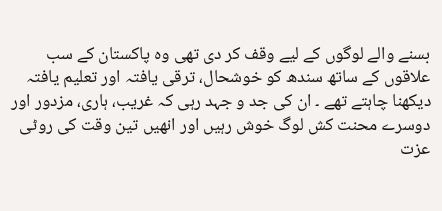بسنے والے لوگوں کے لیے وقف کر دی تھی وہ پاکستان کے سب علاقوں کے ساتھ سندھ کو خوشحال، ترقی یافتہ اور تعلیم یافتہ دیکھنا چاہتے تھے ۔ ان کی جد و جہد رہی کہ غریب، ہاری، مزدور اور دوسرے محنت کش لوگ خوش رہیں اور انھیں تین وقت کی روٹی عزت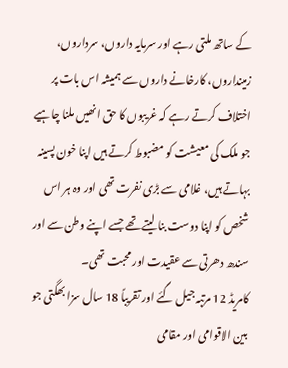کے ساتھ ملتی رہے اور سرمایہ داروں، سرداروں، زمینداروں، کارخانے داروں سے ہمیشہ اس بات پر اختلاف کرتے رہے کہ غریبوں کا حق انھیں ملنا چاہیے جو ملک کی معیشت کو مضبوط کرتے ہیں اپنا خون پسینہ بہاتے ہیں، غلامی سے بڑی نفرت تھی اور وہ ہر اس شخص کو اپنا دوست بنا لیتے تھے جسے اپنے وطن سے اور سندھ دھرتی سے عقیدت اور محبت تھی۔
کامریڈ 12 مرتبہ جیل گئے اور تقریباً 18 سال سزا بھگتی جو بین الاقوامی اور مقامی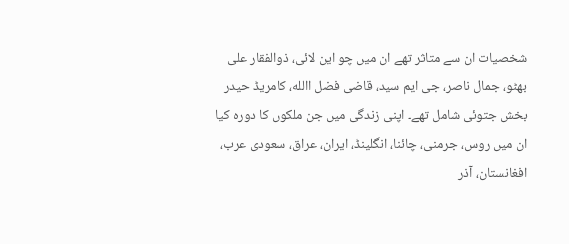شخصیات ان سے متاثر تھے ان میں چو این لائی، ذوالفقار علی بھٹو، جمال ناصر، جی ایم سید، قاضی فضل االله، کامریڈ حیدر بخش جتوئی شامل تھے۔ اپنی زندگی میں جن ملکوں کا دورہ کیا ان میں روس، جرمنی، چائنا، انگلینڈ، ایران، عراق، سعودی عرب، افغانستان، آذر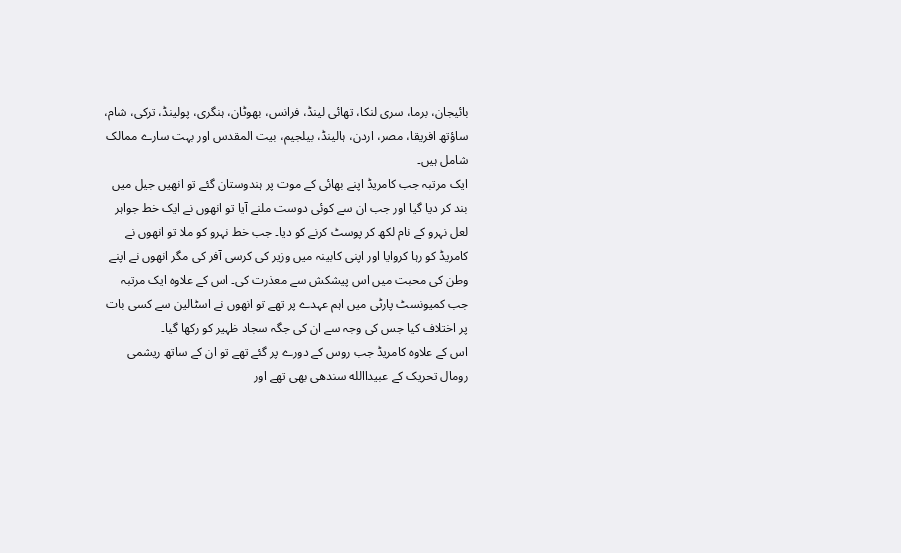بائیجان، برما، سری لنکا، تھائی لینڈ، فرانس، بھوٹان، ہنگری، پولینڈ، ترکی، شام، ساؤتھ افریقا، مصر، اردن، ہالینڈ، بیلجیم، بیت المقدس اور بہت سارے ممالک شامل ہیں۔
ایک مرتبہ جب کامریڈ اپنے بھائی کے موت پر ہندوستان گئے تو انھیں جیل میں بند کر دیا گیا اور جب ان سے کوئی دوست ملنے آیا تو انھوں نے ایک خط جواہر لعل نہرو کے نام لکھ کر پوسٹ کرنے کو دیا۔ جب خط نہرو کو ملا تو انھوں نے کامریڈ کو رہا کروایا اور اپنی کابینہ میں وزیر کی کرسی آفر کی مگر انھوں نے اپنے وطن کی محبت میں اس پیشکش سے معذرت کی۔ اس کے علاوہ ایک مرتبہ جب کمیونسٹ پارٹی میں اہم عہدے پر تھے تو انھوں نے اسٹالین سے کسی بات پر اختلاف کیا جس کی وجہ سے ان کی جگہ سجاد ظہیر کو رکھا گیا۔
اس کے علاوہ کامریڈ جب روس کے دورے پر گئے تھے تو ان کے ساتھ ریشمی رومال تحریک کے عبیداالله سندھی بھی تھے اور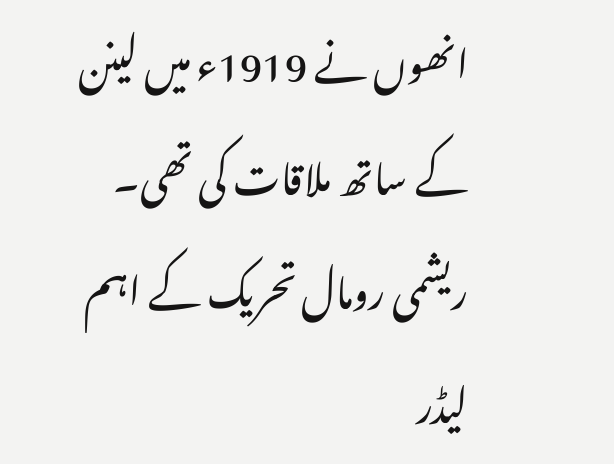انھوں نے 1919ء میں لینن کے ساتھ ملاقات کی تھی۔ ریشمی رومال تحریک کے اہم لیڈر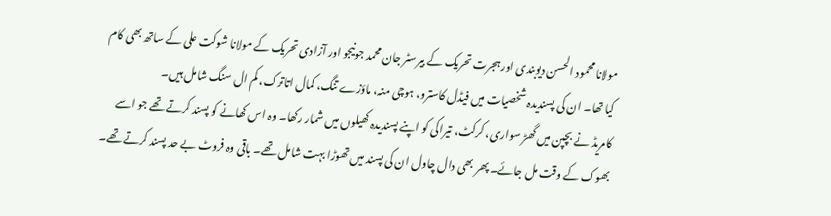مولانا محمود الحسن دیوبندی اور ہجرت تحریک کے بیرسٹر جان محمد جونیجو اور آزادی تحریک کے مولانا شوکت علی کے ساتھ بھی کام کیا تھا۔ ان کی پسندیدہ شخصیات میں فیڈل کاسترو، ہوچی منہ، ماؤزے تنگ، کمال اتاترک، کم ال سنگ شامل ہیں۔
کامریڈ نے بچپن میں گھڑ سواری، کرکٹ، تیراکی کو اپنے پسندیدہ کھیلوں میں شمار رکھا۔ وہ اس کھانے کو پسند کرتے تھے جو اسے بھوک کے وقت مل جائے۔ پھر بھی دال چاول ان کی پسند میں تھوڑا بہت شامل تھے۔ باقی وہ فروٹ بے حد پسند کرتے تھے۔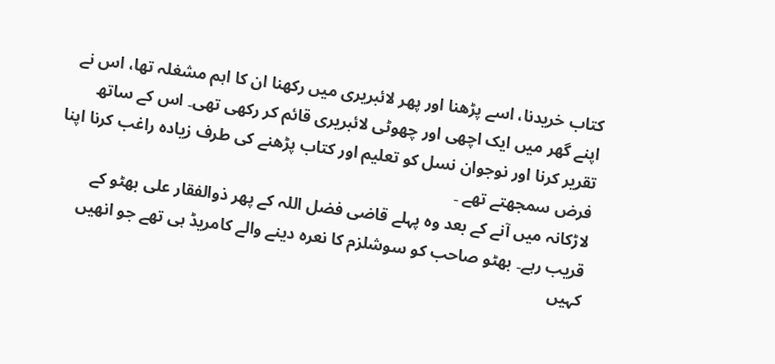کتاب خریدنا، اسے پڑھنا اور پھر لائبریری میں رکھنا ان کا اہم مشغلہ تھا، اس نے اپنے گھر میں ایک اچھی اور چھوٹی لائبریری قائم کر رکھی تھی۔ اس کے ساتھ تقریر کرنا اور نوجوان نسل کو تعلیم اور کتاب پڑھنے کی طرف زیادہ راغب کرنا اپنا فرض سمجھتے تھے ۔
لاڑکانہ میں آنے کے بعد وہ پہلے قاضی فضل اللہ کے پھر ذوالفقار علی بھٹو کے قریب رہے۔ بھٹو صاحب کو سوشلزم کا نعرہ دینے والے کامریڈ ہی تھے جو انھیں کہیں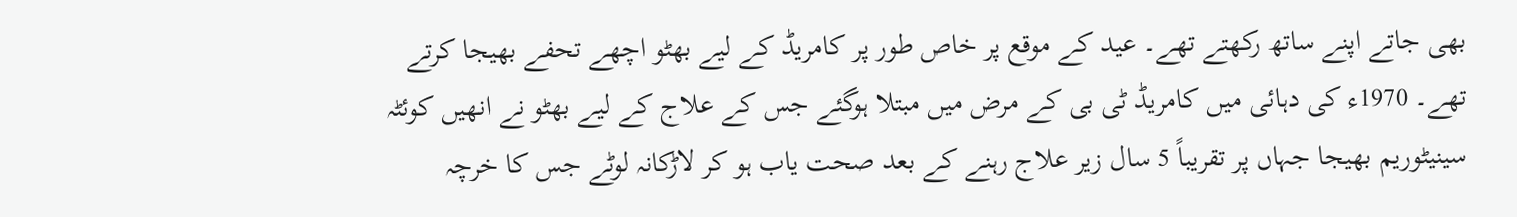بھی جاتے اپنے ساتھ رکھتے تھے۔ عید کے موقع پر خاص طور پر کامریڈ کے لیے بھٹو اچھے تحفے بھیجا کرتے تھے۔ 1970ء کی دہائی میں کامریڈ ٹی بی کے مرض میں مبتلا ہوگئے جس کے علاج کے لیے بھٹو نے انھیں کوئٹہ سینیٹوریم بھیجا جہاں پر تقریباً 5 سال زیر علاج رہنے کے بعد صحت یاب ہو کر لاڑکانہ لوٹے جس کا خرچہ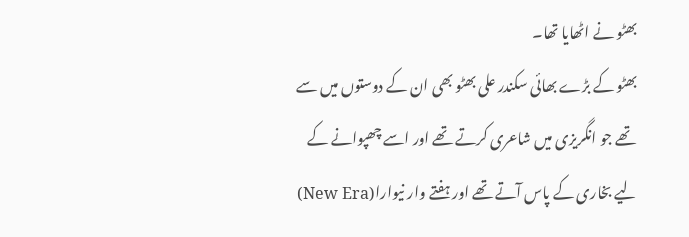بھٹو نے اٹھایا تھا۔
بھٹو کے بڑے بھائی سکندر علی بھٹو بھی ان کے دوستوں میں سے تھے جو انگریزی میں شاعری کرتے تھے اور اسے چھپوانے کے لیے بخاری کے پاس آتے تھے اور ہفتے وار نیوارا(New Era)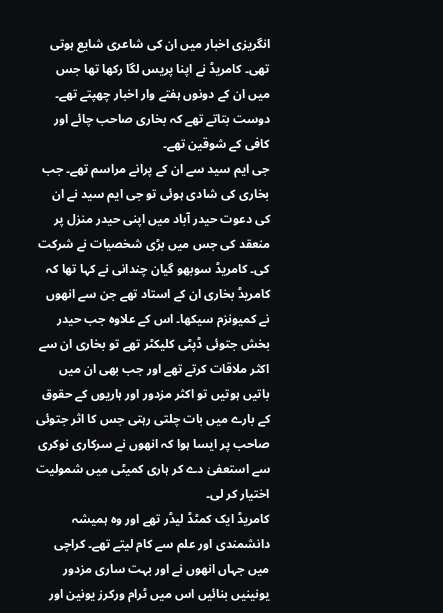انگریزی اخبار میں ان کی شاعری شایع ہوتی تھی۔ کامریڈ نے اپنا پریس لگا رکھا تھا جس میں ان کے دونوں ہفتے وار اخبار چھپتے تھے۔ دوست بتاتے تھے کہ بخاری صاحب چائے اور کافی کے شوقین تھے۔
جی ایم سید سے ان کے پرانے مراسم تھے۔ جب بخاری کی شادی ہوئی تو جی ایم سید نے ان کی دعوت حیدر آباد میں اپنی حیدر منزل پر منعقد کی جس میں بڑی شخصیات نے شرکت کی۔ کامریڈ سوبھو گیان چندانی نے کہا تھا کہ کامریڈ بخاری ان کے استاد تھے جن سے انھوں نے کمیونزم سیکھا۔ اس کے علاوہ جب حیدر بخش جتوئی ڈپٹی کلیکٹر تھے تو بخاری ان سے اکثر ملاقات کرتے تھے اور جب بھی ان میں باتیں ہوتیں تو اکثر مزدور اور ہاریوں کے حقوق کے بارے میں بات چلتی رہتی جس کا اثر جتوئی صاحب پر ایسا ہوا کہ انھوں نے سرکاری نوکری سے استعفیٰ دے کر ہاری کمیٹی میں شمولیت اختیار کر لی۔
کامریڈ ایک کمٹڈ لیڈر تھے اور وہ ہمیشہ دانشمندی اور علم سے کام لیتے تھے۔ کراچی میں جہاں انھوں نے اور بہت ساری مزدور یونینیں بنائیں اس میں ٹرام ورکرز یونین اور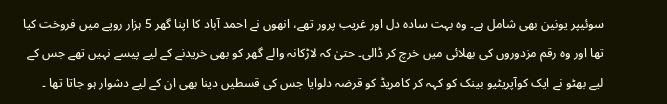سوئیپر یونین بھی شامل ہے۔ وہ بہت سادہ دل اور غریب پرور تھے، انھوں نے احمد آباد کا اپنا گھر 5 ہزار روپے میں فروخت کیا تھا اور وہ رقم مزدوروں کی بھلائی میں خرچ کر ڈالی۔ حتیٰ کہ لاڑکانہ والے گھر کو بھی خریدنے کے لیے پیسے نہیں تھے جس کے لیے بھٹو نے ایک کوآپریٹیو بینک کو کہہ کر کامریڈ کو قرضہ دلوایا جس کی قسطیں دینا بھی ان کے لیے دشوار ہو جاتا تھا ۔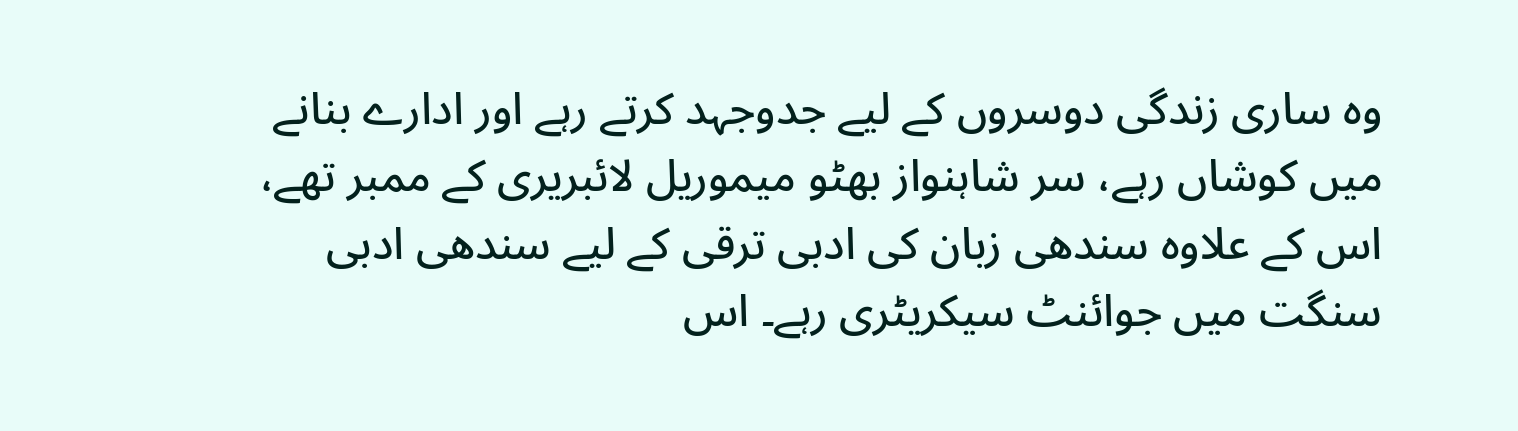وہ ساری زندگی دوسروں کے لیے جدوجہد کرتے رہے اور ادارے بنانے میں کوشاں رہے، سر شاہنواز بھٹو میموریل لائبریری کے ممبر تھے، اس کے علاوہ سندھی زبان کی ادبی ترقی کے لیے سندھی ادبی سنگت میں جوائنٹ سیکریٹری رہے۔ اس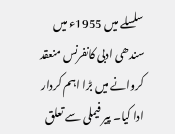سلسلے میں 1955ء میں سندھی ادبی کانفرنس منعقد کروانے میں بڑا اہم کردار ادا کیا۔ پیر فیملی سے تعلق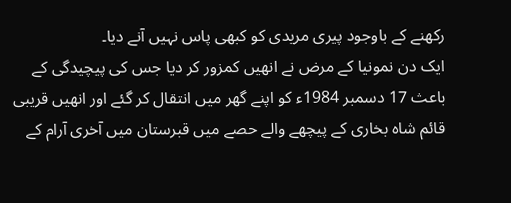رکھنے کے باوجود پیری مریدی کو کبھی پاس نہیں آنے دیا۔
ایک دن نمونیا کے مرض نے انھیں کمزور کر دیا جس کی پیچیدگی کے باعث 17 دسمبر 1984ء کو اپنے گھر میں انتقال کر گئے اور انھیں قریبی قائم شاہ بخاری کے پیچھے والے حصے میں قبرستان میں آخری آرام کے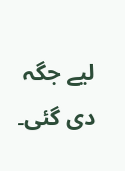لیے جگہ دی گئی۔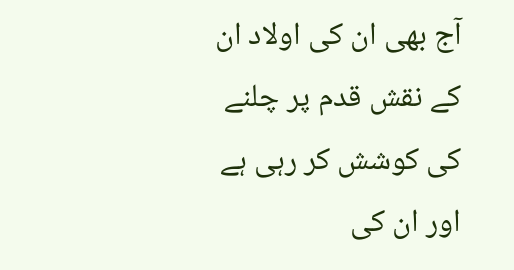آج بھی ان کی اولاد ان کے نقش قدم پر چلنے کی کوشش کر رہی ہے اور ان کی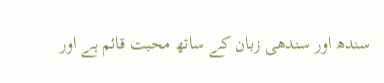سندھ اور سندھی زبان کے ساتھ محبت قائم ہے اور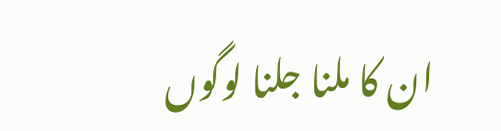ان کا ملنا جلنا لوگوں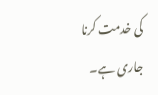کی خدمت کرنا جاری ہے۔